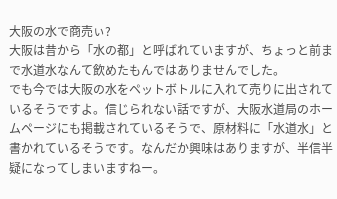大阪の水で商売ぃ?
大阪は昔から「水の都」と呼ばれていますが、ちょっと前まで水道水なんて飲めたもんではありませんでした。
でも今では大阪の水をペットボトルに入れて売りに出されているそうですよ。信じられない話ですが、大阪水道局のホームページにも掲載されているそうで、原材料に「水道水」と書かれているそうです。なんだか興味はありますが、半信半疑になってしまいますねー。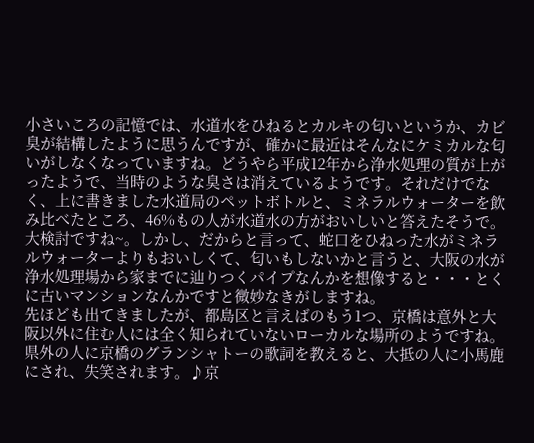小さいころの記憶では、水道水をひねるとカルキの匂いというか、カビ臭が結構したように思うんですが、確かに最近はそんなにケミカルな匂いがしなくなっていますね。どうやら平成12年から浄水処理の質が上がったようで、当時のような臭さは消えているようです。それだけでなく、上に書きました水道局のペットボトルと、ミネラルウォーターを飲み比べたところ、46%もの人が水道水の方がおいしいと答えたそうで。大検討ですね~。しかし、だからと言って、蛇口をひねった水がミネラルウォーターよりもおいしくて、匂いもしないかと言うと、大阪の水が浄水処理場から家までに辿りつくパイプなんかを想像すると・・・とくに古いマンションなんかですと微妙なきがしますね。
先ほども出てきましたが、都島区と言えばのもう1つ、京橋は意外と大阪以外に住む人には全く知られていないローカルな場所のようですね。県外の人に京橋のグランシャトーの歌詞を教えると、大抵の人に小馬鹿にされ、失笑されます。♪京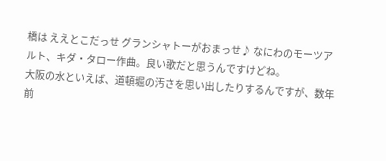橋は ええとこだっせ グランシャトーがおまっせ♪ なにわのモーツアルト、キダ・タロー作曲。良い歌だと思うんですけどね。
大阪の水といえば、道頓堀の汚さを思い出したりするんですが、数年前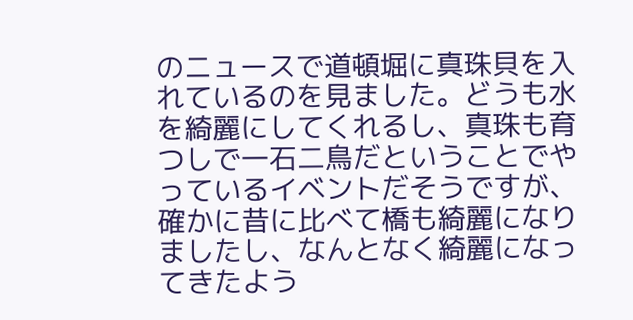のニュースで道頓堀に真珠貝を入れているのを見ました。どうも水を綺麗にしてくれるし、真珠も育つしで一石二鳥だということでやっているイベントだそうですが、確かに昔に比べて橋も綺麗になりましたし、なんとなく綺麗になってきたよう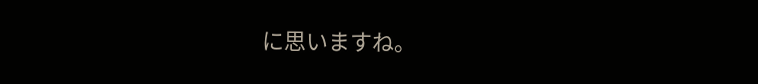に思いますね。